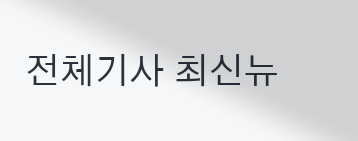전체기사 최신뉴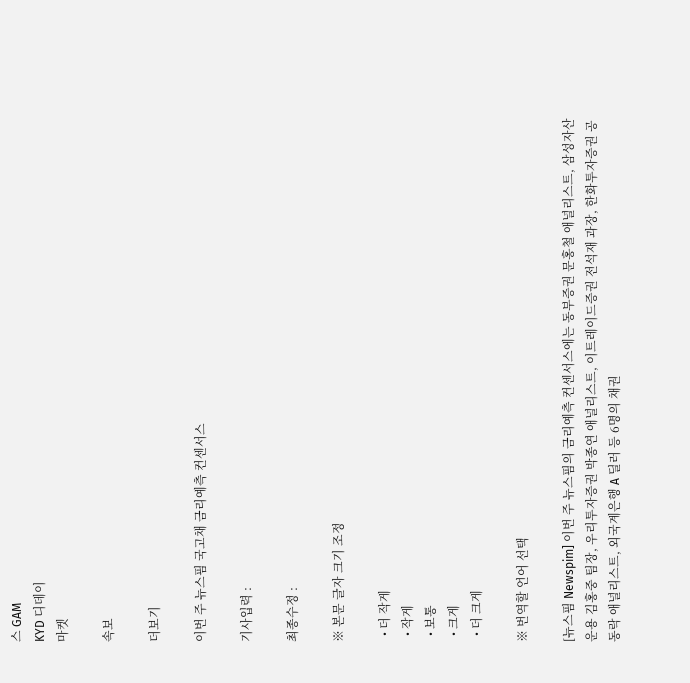스 GAM
KYD 디데이
마켓

속보

더보기

이번 주 뉴스핌 국고채 금리예측 컨센서스

기사입력 :

최종수정 :

※ 본문 글자 크기 조정

  • 더 작게
  • 작게
  • 보통
  • 크게
  • 더 크게

※ 번역할 언어 선택

[뉴스핌 Newspim] 이번 주 뉴스핌의 금리예측 컨센서스에는 동부증권 문홍철 애널리스트, 삼성자산운용 김홍중 팀장, 우리투자증권 박종연 애널리스트, 이트레이드증권 전석재 과장, 한화투자증권 공동락 애널리스트, 외국계은행 A 딜러 등 6명의 채권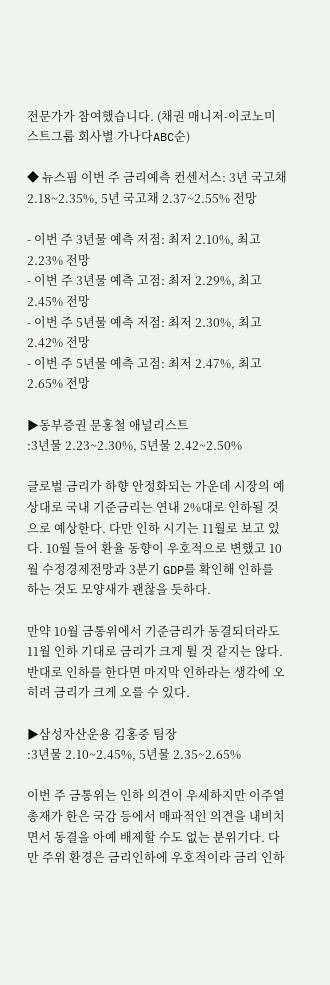전문가가 참여했습니다. (채권 매니저-이코노미스트그룹 회사별 가나다ABC순)

◆ 뉴스핌 이번 주 금리예측 컨센서스: 3년 국고채 2.18~2.35%, 5년 국고채 2.37~2.55% 전망

- 이번 주 3년물 예측 저점: 최저 2.10%, 최고 2.23% 전망
- 이번 주 3년물 예측 고점: 최저 2.29%, 최고 2.45% 전망
- 이번 주 5년물 예측 저점: 최저 2.30%, 최고 2.42% 전망
- 이번 주 5년물 예측 고점: 최저 2.47%, 최고 2.65% 전망

▶동부증권 문홍철 애널리스트
:3년물 2.23~2.30%, 5년물 2.42~2.50%

글로벌 금리가 하향 안정화되는 가운데 시장의 예상대로 국내 기준금리는 연내 2%대로 인하될 것으로 예상한다. 다만 인하 시기는 11월로 보고 있다. 10월 들어 환율 동향이 우호적으로 변했고 10월 수정경제전망과 3분기 GDP를 확인해 인하를 하는 것도 모양새가 괜찮을 듯하다.

만약 10월 금통위에서 기준금리가 동결되더라도 11월 인하 기대로 금리가 크게 튈 것 같지는 않다. 반대로 인하를 한다면 마지막 인하라는 생각에 오히려 금리가 크게 오를 수 있다.

▶삼성자산운용 김홍중 팀장
:3년물 2.10~2.45%, 5년물 2.35~2.65%

이번 주 금통위는 인하 의견이 우세하지만 이주열 총재가 한은 국감 등에서 매파적인 의견을 내비치면서 동결을 아예 배제할 수도 없는 분위기다. 다만 주위 환경은 금리인하에 우호적이라 금리 인하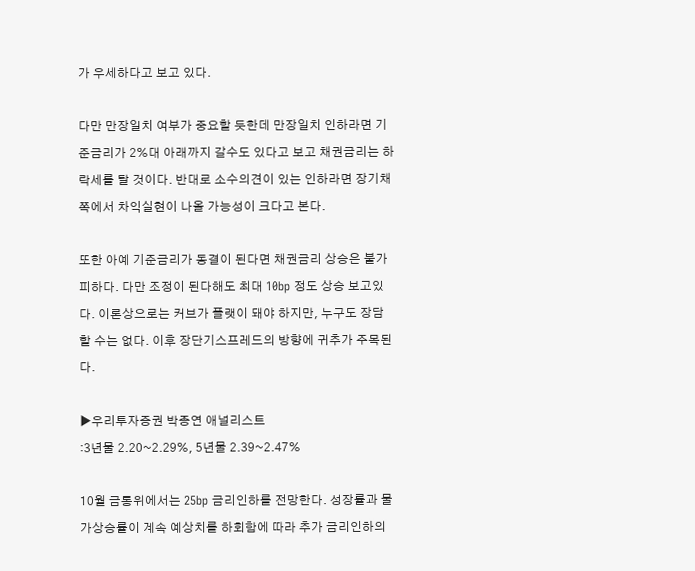가 우세하다고 보고 있다.

다만 만장일치 여부가 중요할 듯한데 만장일치 인하라면 기준금리가 2%대 아래까지 갈수도 있다고 보고 채권금리는 하락세를 탈 것이다. 반대로 소수의견이 있는 인하라면 장기채쪽에서 차익실현이 나올 가능성이 크다고 본다.

또한 아예 기준금리가 동결이 된다면 채권금리 상승은 불가피하다. 다만 조정이 된다해도 최대 10bp 정도 상승 보고있다. 이론상으로는 커브가 플랫이 돼야 하지만, 누구도 장담할 수는 없다. 이후 장단기스프레드의 방향에 귀추가 주목된다.

▶우리투자증권 박종연 애널리스트
:3년물 2.20~2.29%, 5년물 2.39~2.47%

10월 금통위에서는 25bp 금리인하를 전망한다. 성장률과 물가상승률이 계속 예상치를 하회함에 따라 추가 금리인하의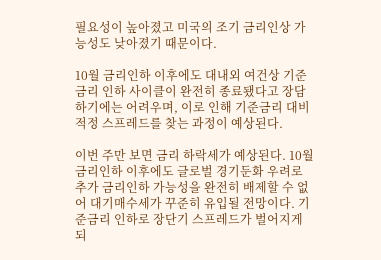필요성이 높아졌고 미국의 조기 금리인상 가능성도 낮아졌기 때문이다.

10월 금리인하 이후에도 대내외 여건상 기준금리 인하 사이클이 완전히 종료됐다고 장담하기에는 어려우며, 이로 인해 기준금리 대비 적정 스프레드를 찾는 과정이 예상된다.

이번 주만 보면 금리 하락세가 예상된다. 10월 금리인하 이후에도 글로벌 경기둔화 우려로 추가 금리인하 가능성을 완전히 배제할 수 없어 대기매수세가 꾸준히 유입될 전망이다. 기준금리 인하로 장단기 스프레드가 벌어지게 되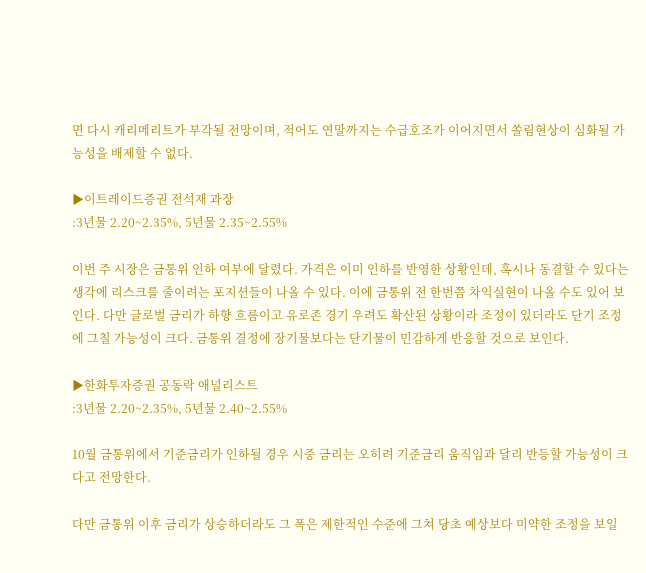면 다시 캐리메리트가 부각될 전망이며, 적어도 연말까지는 수급호조가 이어지면서 쏠림현상이 심화될 가능성을 배제할 수 없다.

▶이트레이드증권 전석재 과장
:3년물 2.20~2.35%, 5년물 2.35~2.55%

이번 주 시장은 금통위 인하 여부에 달렸다. 가격은 이미 인하를 반영한 상황인데, 혹시나 동결할 수 있다는 생각에 리스크를 줄이려는 포지션들이 나올 수 있다. 이에 금통위 전 한번쯤 차익실현이 나올 수도 있어 보인다. 다만 글로벌 금리가 하향 흐름이고 유로존 경기 우려도 확산된 상황이라 조정이 있더라도 단기 조정에 그칠 가능성이 크다. 금통위 결정에 장기물보다는 단기물이 민감하게 반응할 것으로 보인다.

▶한화투자증권 공동락 애널리스트
:3년물 2.20~2.35%, 5년물 2.40~2.55%

10월 금통위에서 기준금리가 인하될 경우 시중 금리는 오히려 기준금리 움직임과 달리 반등할 가능성이 크다고 전망한다.

다만 금통위 이후 금리가 상승하더라도 그 폭은 제한적인 수준에 그쳐 당초 예상보다 미약한 조정을 보일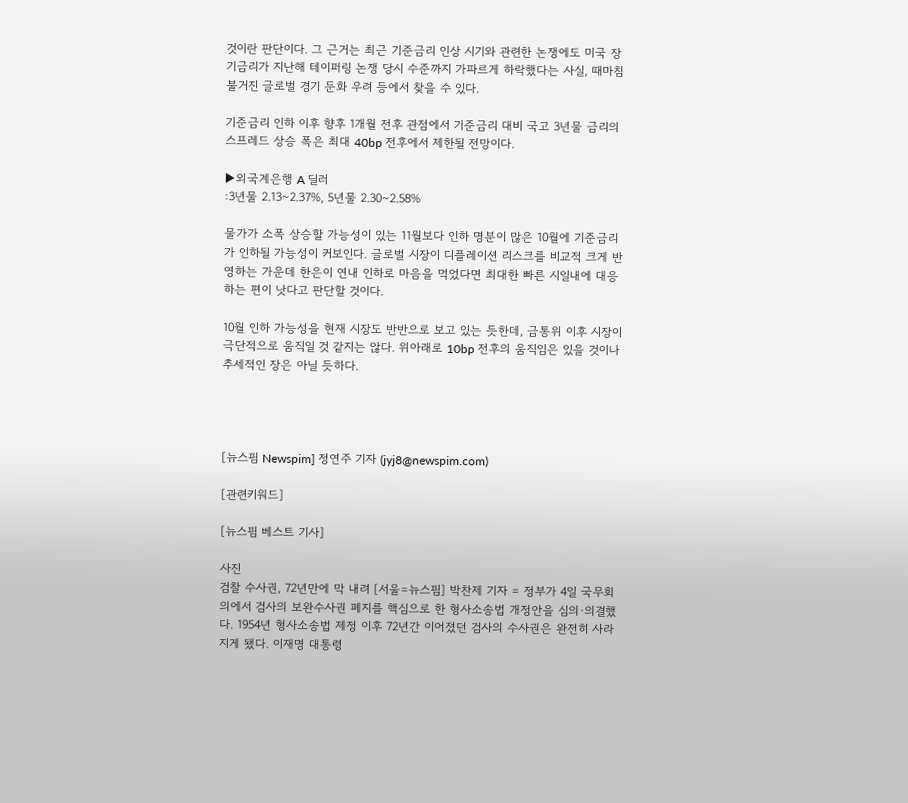것이란 판단이다. 그 근거는 최근 기준금리 인상 시기와 관련한 논쟁에도 미국 장기금리가 지난해 테이퍼링 논쟁 당시 수준까지 가파르게 하락했다는 사실, 때마침 불거진 글로벌 경기 둔화 우려 등에서 찾을 수 있다.

기준금리 인하 이후 향후 1개월 전후 관점에서 기준금리 대비 국고 3년물 금리의 스프레드 상승 폭은 최대 40bp 전후에서 제한될 전망이다.

▶외국계은행 A 딜러
:3년물 2.13~2.37%, 5년물 2.30~2.58%

물가가 소폭 상승할 가능성이 있는 11월보다 인하 명분이 많은 10월에 기준금리가 인하될 가능성이 커보인다. 글로벌 시장이 디플레이션 리스크를 비교적 크게 반영하는 가운데 한은이 연내 인하로 마음을 먹었다면 최대한 빠른 시일내에 대응하는 편이 낫다고 판단할 것이다.

10월 인하 가능성을 현재 시장도 반반으로 보고 있는 듯한데, 금통위 이후 시장이 극단적으로 움직일 것 같지는 않다. 위아래로 10bp 전후의 움직임은 있을 것이나 추세적인 장은 아닐 듯하다.




[뉴스핌 Newspim] 정연주 기자 (jyj8@newspim.com)

[관련키워드]

[뉴스핌 베스트 기사]

사진
검찰 수사권, 72년만에 막 내려 [서울=뉴스핌] 박찬제 기자 = 정부가 4일 국무회의에서 검사의 보완수사권 폐지를 핵심으로 한 형사소송법 개정안을 심의·의결했다. 1954년 형사소송법 제정 이후 72년간 이어졌던 검사의 수사권은 완전히 사라지게 됐다. 이재명 대통령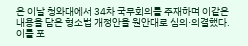은 이날 청와대에서 34차 국무회의를 주재하며 이같은 내용을 담은 형소법 개정안을 원안대로 심의·의결했다. 이를 포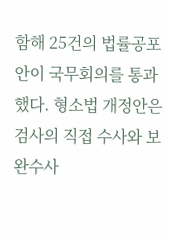함해 25건의 법률공포안이 국무회의를 통과했다. 형소법 개정안은 검사의 직접 수사와 보완수사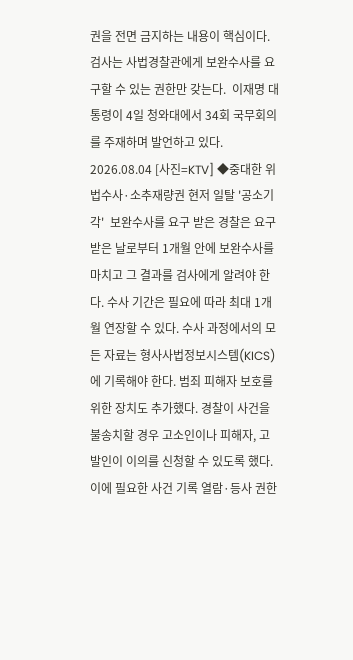권을 전면 금지하는 내용이 핵심이다. 검사는 사법경찰관에게 보완수사를 요구할 수 있는 권한만 갖는다.  이재명 대통령이 4일 청와대에서 34회 국무회의를 주재하며 발언하고 있다. 2026.08.04 [사진=KTV] ◆중대한 위법수사·소추재량권 현저 일탈 '공소기각'  보완수사를 요구 받은 경찰은 요구받은 날로부터 1개월 안에 보완수사를 마치고 그 결과를 검사에게 알려야 한다. 수사 기간은 필요에 따라 최대 1개월 연장할 수 있다. 수사 과정에서의 모든 자료는 형사사법정보시스템(KICS)에 기록해야 한다. 범죄 피해자 보호를 위한 장치도 추가했다. 경찰이 사건을 불송치할 경우 고소인이나 피해자, 고발인이 이의를 신청할 수 있도록 했다. 이에 필요한 사건 기록 열람·등사 권한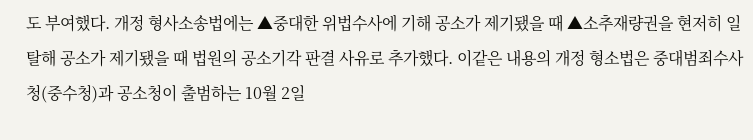도 부여했다. 개정 형사소송법에는 ▲중대한 위법수사에 기해 공소가 제기됐을 때 ▲소추재량권을 현저히 일탈해 공소가 제기됐을 때 법원의 공소기각 판결 사유로 추가했다. 이같은 내용의 개정 형소법은 중대범죄수사청(중수청)과 공소청이 출범하는 10월 2일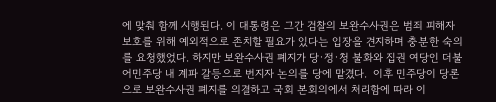에 맞춰 함께 시행된다. 이 대통령은 그간 검찰의 보완수사권은 범죄 피해자 보호를 위해 예외적으로 존치할 필요가 있다는 입장을 견지하며 충분한 숙의를 요청했었다. 하지만 보완수사권 폐지가 당·정·청 불화와 집권 여당인 더불어민주당 내 계파 갈등으로 번지자 논의를 당에 맡겼다.  이후 민주당이 당론으로 보완수사권 폐지를 의결하고 국회 본회의에서 처리함에 따라 이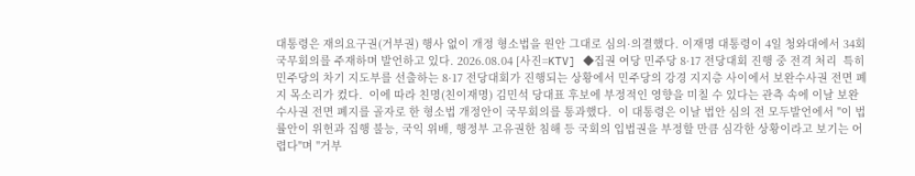대통령은 재의요구권(거부권) 행사 없이 개정 형소법을 원안 그대로 심의·의결했다. 이재명 대통령이 4일 청와대에서 34회 국무회의를 주재하며 발언하고 있다. 2026.08.04 [사진=KTV] ◆집권 여당 민주당 8·17 전당대회 진행 중 전격 처리  특히 민주당의 차기 지도부를 선출하는 8·17 전당대회가 진행되는 상황에서 민주당의 강경 지지층 사이에서 보완수사권 전면 폐지 목소리가 컸다.  이에 따라 친명(친이재명) 김민석 당대표 후보에 부정적인 영향을 미칠 수 있다는 관측 속에 이날 보완수사권 전면 폐지를 골자로 한 형소법 개정안이 국무회의를 통과했다.  이 대통령은 이날 법안 심의 전 모두발언에서 "이 법률안이 위헌과 집행 불능, 국익 위배, 행정부 고유권한 침해 등 국회의 입법권을 부정할 만큼 심각한 상황이라고 보기는 어렵다"며 "거부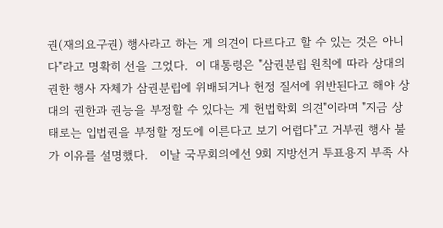권(재의요구권) 행사라고 하는 게 의견이 다르다고 할 수 있는 것은 아니다"라고 명확히 선을 그었다.  이 대통령은 "삼권분립 원칙에 따라 상대의 권한 행사 자체가 삼권분립에 위배되거나 헌정 질서에 위반된다고 해야 상대의 권한과 권능을 부정할 수 있다는 게 헌법학회 의견"이라며 "지금 상태로는 입법권을 부정할 정도에 이른다고 보기 어렵다"고 거부권 행사 불가 이유를 설명했다.   이날 국무회의에선 9회 지방선거 투표용지 부족 사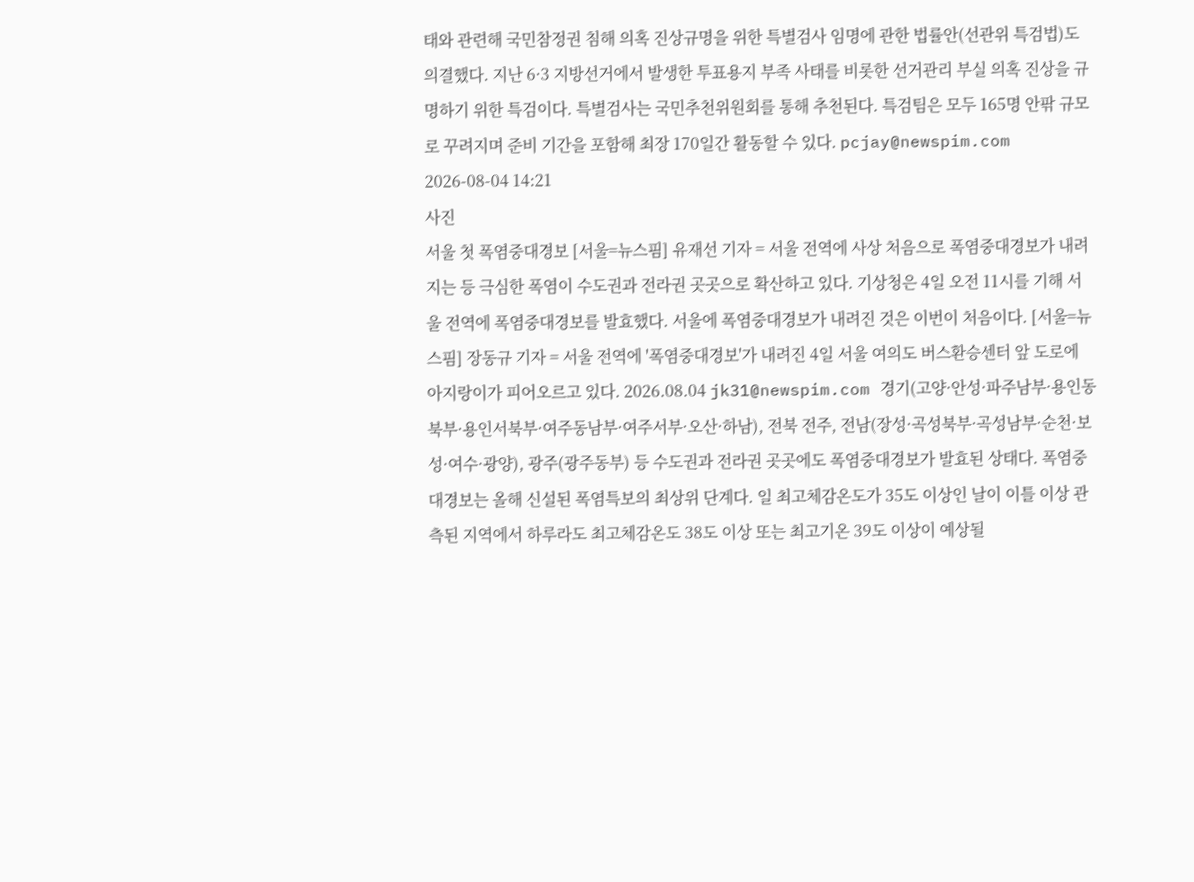태와 관련해 국민참정권 침해 의혹 진상규명을 위한 특별검사 임명에 관한 법률안(선관위 특검법)도 의결했다. 지난 6·3 지방선거에서 발생한 투표용지 부족 사태를 비롯한 선거관리 부실 의혹 진상을 규명하기 위한 특검이다. 특별검사는 국민추천위원회를 통해 추천된다. 특검팀은 모두 165명 안팎 규모로 꾸려지며 준비 기간을 포함해 최장 170일간 활동할 수 있다. pcjay@newspim.com 2026-08-04 14:21
사진
서울 첫 폭염중대경보 [서울=뉴스핌] 유재선 기자 = 서울 전역에 사상 처음으로 폭염중대경보가 내려지는 등 극심한 폭염이 수도권과 전라권 곳곳으로 확산하고 있다. 기상청은 4일 오전 11시를 기해 서울 전역에 폭염중대경보를 발효했다. 서울에 폭염중대경보가 내려진 것은 이번이 처음이다. [서울=뉴스핌] 장동규 기자 = 서울 전역에 '폭염중대경보'가 내려진 4일 서울 여의도 버스환승센터 앞 도로에 아지랑이가 피어오르고 있다. 2026.08.04 jk31@newspim.com 경기(고양·안성·파주남부·용인동북부·용인서북부·여주동남부·여주서부·오산·하남), 전북 전주, 전남(장성·곡성북부·곡성남부·순천·보성·여수·광양), 광주(광주동부) 등 수도권과 전라권 곳곳에도 폭염중대경보가 발효된 상태다. 폭염중대경보는 올해 신설된 폭염특보의 최상위 단계다. 일 최고체감온도가 35도 이상인 날이 이틀 이상 관측된 지역에서 하루라도 최고체감온도 38도 이상 또는 최고기온 39도 이상이 예상될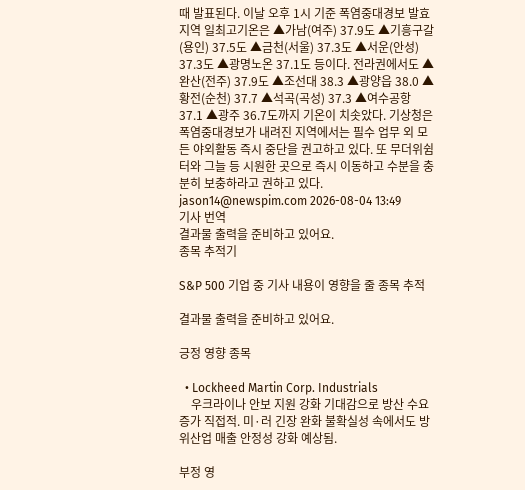때 발표된다. 이날 오후 1시 기준 폭염중대경보 발효지역 일최고기온은 ▲가남(여주) 37.9도 ▲기흥구갈(용인) 37.5도 ▲금천(서울) 37.3도 ▲서운(안성) 37.3도 ▲광명노온 37.1도 등이다. 전라권에서도 ▲완산(전주) 37.9도 ▲조선대 38.3 ▲광양읍 38.0 ▲황전(순천) 37.7 ▲석곡(곡성) 37.3 ▲여수공항 37.1 ▲광주 36.7도까지 기온이 치솟았다. 기상청은 폭염중대경보가 내려진 지역에서는 필수 업무 외 모든 야외활동 즉시 중단을 권고하고 있다. 또 무더위쉼터와 그늘 등 시원한 곳으로 즉시 이동하고 수분을 충분히 보충하라고 권하고 있다. jason14@newspim.com 2026-08-04 13:49
기사 번역
결과물 출력을 준비하고 있어요.
종목 추적기

S&P 500 기업 중 기사 내용이 영향을 줄 종목 추적

결과물 출력을 준비하고 있어요.

긍정 영향 종목

  • Lockheed Martin Corp. Industrials
    우크라이나 안보 지원 강화 기대감으로 방산 수요 증가 직접적. 미·러 긴장 완화 불확실성 속에서도 방위산업 매출 안정성 강화 예상됨.

부정 영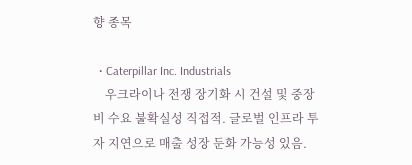향 종목

  • Caterpillar Inc. Industrials
    우크라이나 전쟁 장기화 시 건설 및 중장비 수요 불확실성 직접적. 글로벌 인프라 투자 지연으로 매출 성장 둔화 가능성 있음.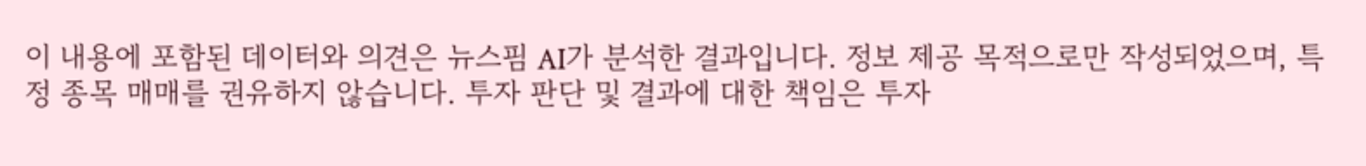이 내용에 포함된 데이터와 의견은 뉴스핌 AI가 분석한 결과입니다. 정보 제공 목적으로만 작성되었으며, 특정 종목 매매를 권유하지 않습니다. 투자 판단 및 결과에 대한 책임은 투자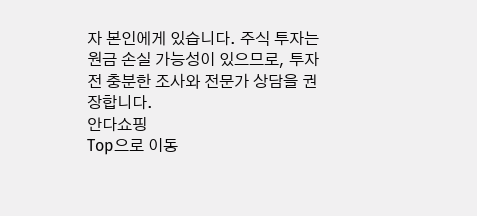자 본인에게 있습니다. 주식 투자는 원금 손실 가능성이 있으므로, 투자 전 충분한 조사와 전문가 상담을 권장합니다.
안다쇼핑
Top으로 이동